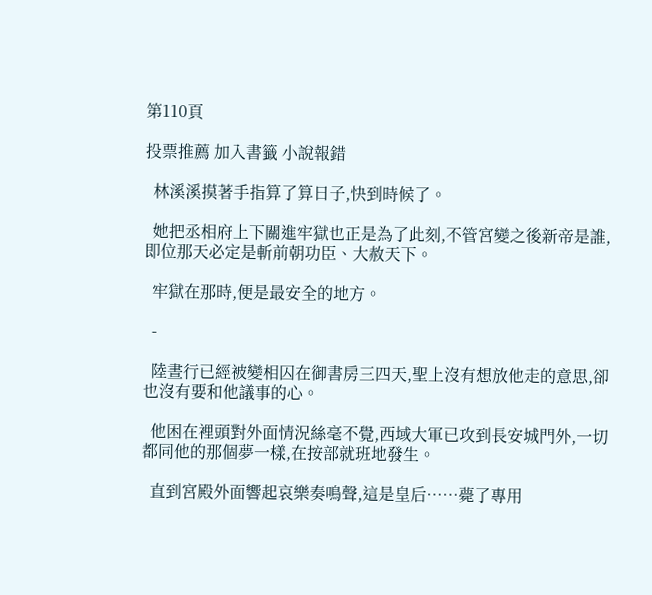第110頁

投票推薦 加入書籤 小說報錯

  林溪溪摸著手指算了算日子,快到時候了。

  她把丞相府上下關進牢獄也正是為了此刻,不管宮變之後新帝是誰,即位那天必定是斬前朝功臣、大赦天下。

  牢獄在那時,便是最安全的地方。

  -

  陸晝行已經被變相囚在御書房三四天,聖上沒有想放他走的意思,卻也沒有要和他議事的心。

  他困在裡頭對外面情況絲毫不覺,西域大軍已攻到長安城門外,一切都同他的那個夢一樣,在按部就班地發生。

  直到宮殿外面響起哀樂奏鳴聲,這是皇后……薨了專用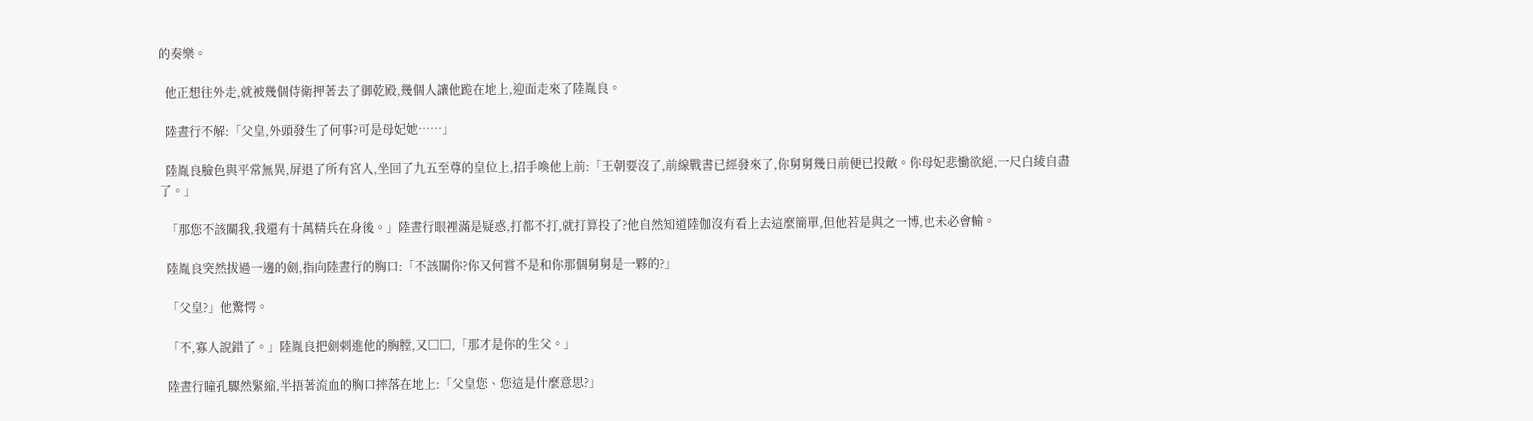的奏樂。

  他正想往外走,就被幾個侍衛押著去了御乾殿,幾個人讓他跪在地上,迎面走來了陸胤良。

  陸晝行不解:「父皇,外頭發生了何事?可是母妃她……」

  陸胤良臉色與平常無異,屏退了所有宮人,坐回了九五至尊的皇位上,招手喚他上前:「王朝要沒了,前線戰書已經發來了,你舅舅幾日前便已投敵。你母妃悲慟欲絕,一尺白綾自盡了。」

  「那您不該關我,我還有十萬精兵在身後。」陸晝行眼裡滿是疑惑,打都不打,就打算投了?他自然知道陸伽沒有看上去這麼簡單,但他若是與之一博,也未必會輸。

  陸胤良突然拔過一邊的劍,指向陸晝行的胸口:「不該關你?你又何嘗不是和你那個舅舅是一夥的?」

  「父皇?」他驚愕。

  「不,寡人說錯了。」陸胤良把劍刺進他的胸膛,又□□,「那才是你的生父。」

  陸晝行瞳孔驟然緊縮,半捂著流血的胸口摔落在地上:「父皇您、您這是什麼意思?」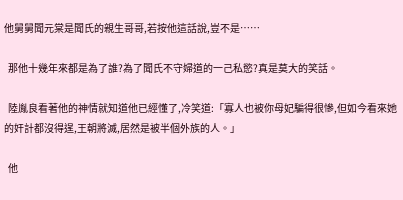他舅舅聞元棠是聞氏的親生哥哥,若按他這話說,豈不是……

  那他十幾年來都是為了誰?為了聞氏不守婦道的一己私慾?真是莫大的笑話。

  陸胤良看著他的神情就知道他已經懂了,冷笑道:「寡人也被你母妃騙得很慘,但如今看來她的奸計都沒得逞,王朝將滅,居然是被半個外族的人。」

  他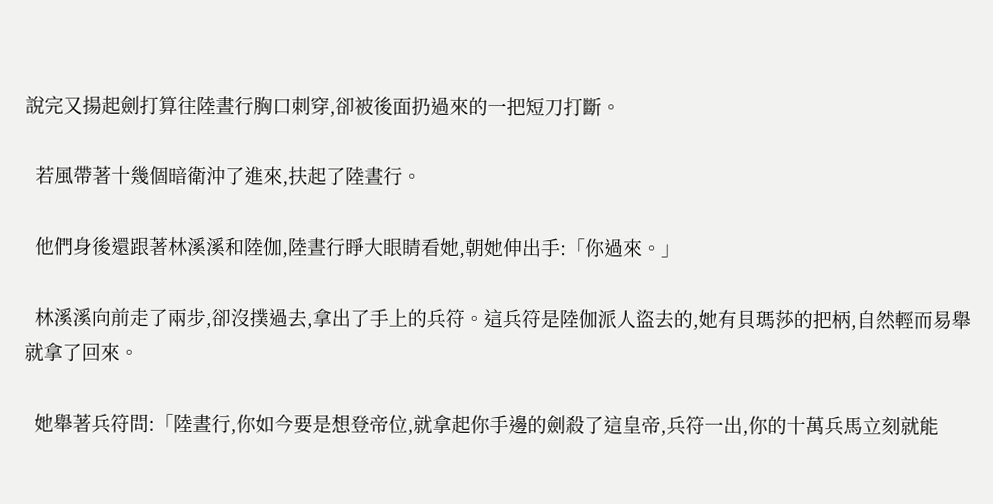說完又揚起劍打算往陸晝行胸口刺穿,卻被後面扔過來的一把短刀打斷。

  若風帶著十幾個暗衛沖了進來,扶起了陸晝行。

  他們身後還跟著林溪溪和陸伽,陸晝行睜大眼睛看她,朝她伸出手:「你過來。」

  林溪溪向前走了兩步,卻沒撲過去,拿出了手上的兵符。這兵符是陸伽派人盜去的,她有貝瑪莎的把柄,自然輕而易舉就拿了回來。

  她舉著兵符問:「陸晝行,你如今要是想登帝位,就拿起你手邊的劍殺了這皇帝,兵符一出,你的十萬兵馬立刻就能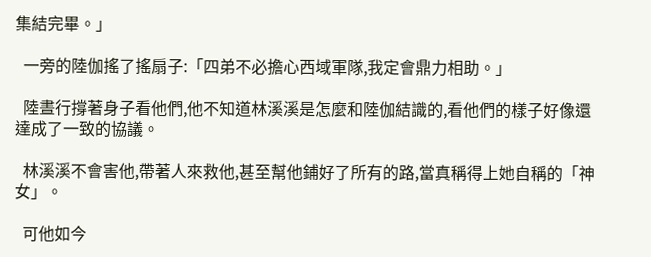集結完畢。」

  一旁的陸伽搖了搖扇子:「四弟不必擔心西域軍隊,我定會鼎力相助。」

  陸晝行撐著身子看他們,他不知道林溪溪是怎麼和陸伽結識的,看他們的樣子好像還達成了一致的協議。

  林溪溪不會害他,帶著人來救他,甚至幫他鋪好了所有的路,當真稱得上她自稱的「神女」。

  可他如今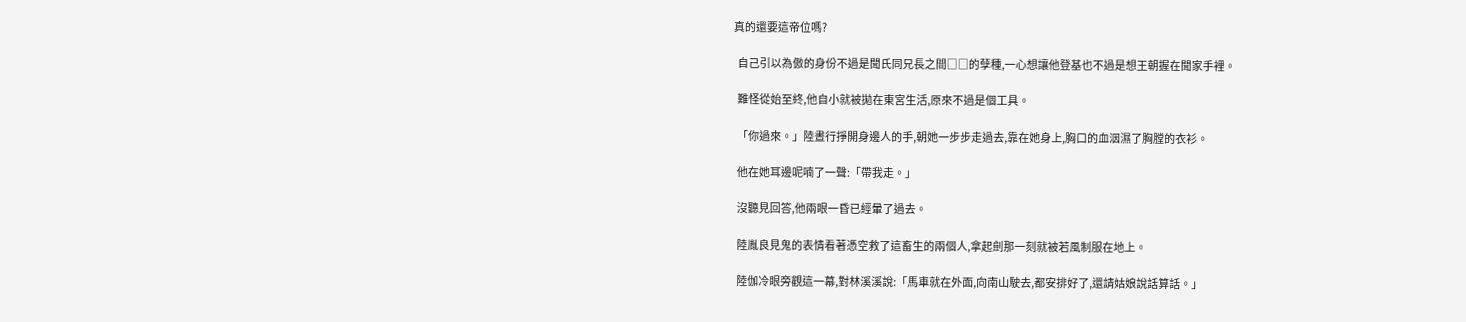真的還要這帝位嗎?

  自己引以為傲的身份不過是聞氏同兄長之間□□的孽種,一心想讓他登基也不過是想王朝握在聞家手裡。

  難怪從始至終,他自小就被拋在東宮生活,原來不過是個工具。

  「你過來。」陸晝行掙開身邊人的手,朝她一步步走過去,靠在她身上,胸口的血洇濕了胸膛的衣衫。

  他在她耳邊呢喃了一聲:「帶我走。」

  沒聽見回答,他兩眼一昏已經暈了過去。

  陸胤良見鬼的表情看著憑空救了這畜生的兩個人,拿起劍那一刻就被若風制服在地上。

  陸伽冷眼旁觀這一幕,對林溪溪說:「馬車就在外面,向南山駛去,都安排好了,還請姑娘說話算話。」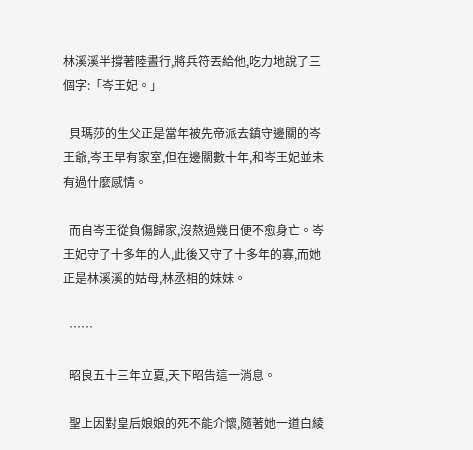林溪溪半撐著陸晝行,將兵符丟給他,吃力地說了三個字:「岑王妃。」

  貝瑪莎的生父正是當年被先帝派去鎮守邊關的岑王爺,岑王早有家室,但在邊關數十年,和岑王妃並未有過什麼感情。

  而自岑王從負傷歸家,沒熬過幾日便不愈身亡。岑王妃守了十多年的人,此後又守了十多年的寡,而她正是林溪溪的姑母,林丞相的妹妹。

  ……

  昭良五十三年立夏,天下昭告這一消息。

  聖上因對皇后娘娘的死不能介懷,隨著她一道白綾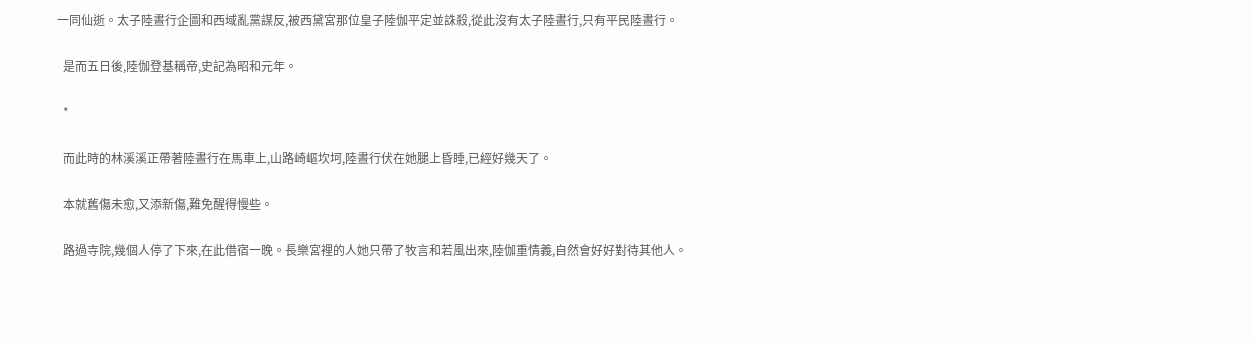一同仙逝。太子陸晝行企圖和西域亂黨謀反,被西黛宮那位皇子陸伽平定並誅殺,從此沒有太子陸晝行,只有平民陸晝行。

  是而五日後,陸伽登基稱帝,史記為昭和元年。

  *

  而此時的林溪溪正帶著陸晝行在馬車上,山路崎嶇坎坷,陸晝行伏在她腿上昏睡,已經好幾天了。

  本就舊傷未愈,又添新傷,難免醒得慢些。

  路過寺院,幾個人停了下來,在此借宿一晚。長樂宮裡的人她只帶了牧言和若風出來,陸伽重情義,自然會好好對待其他人。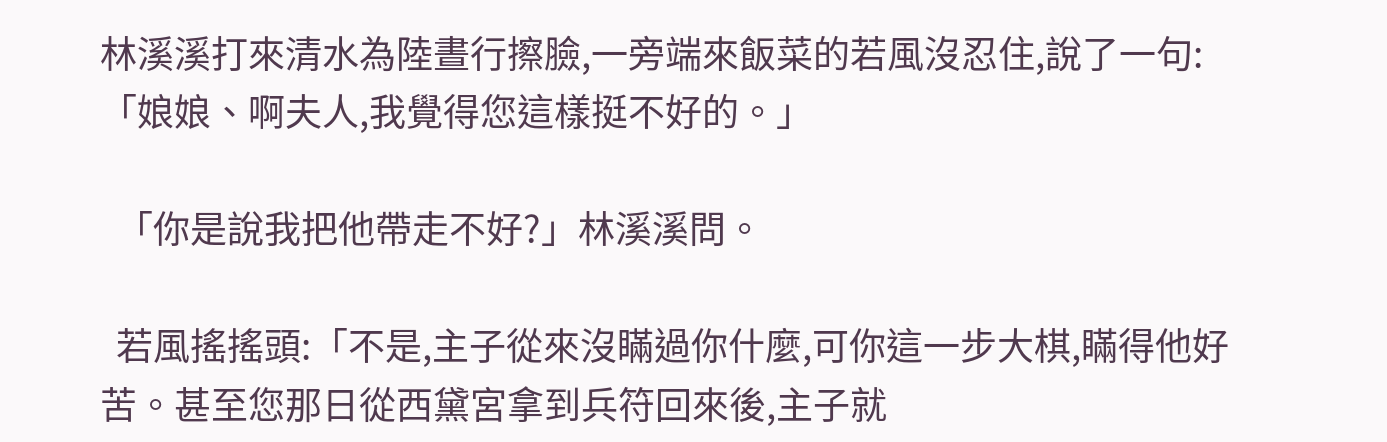林溪溪打來清水為陸晝行擦臉,一旁端來飯菜的若風沒忍住,說了一句:「娘娘、啊夫人,我覺得您這樣挺不好的。」

  「你是說我把他帶走不好?」林溪溪問。

  若風搖搖頭:「不是,主子從來沒瞞過你什麼,可你這一步大棋,瞞得他好苦。甚至您那日從西黛宮拿到兵符回來後,主子就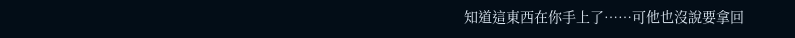知道這東西在你手上了……可他也沒說要拿回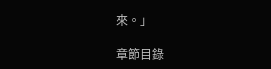來。」

章節目錄